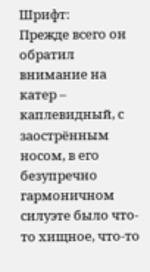Шрифт:
Прежде всего он обратил внимание на катер – каплевидный, с заострённым носом, в его безупречно гармоничном силуэте было что-то хищное, что-то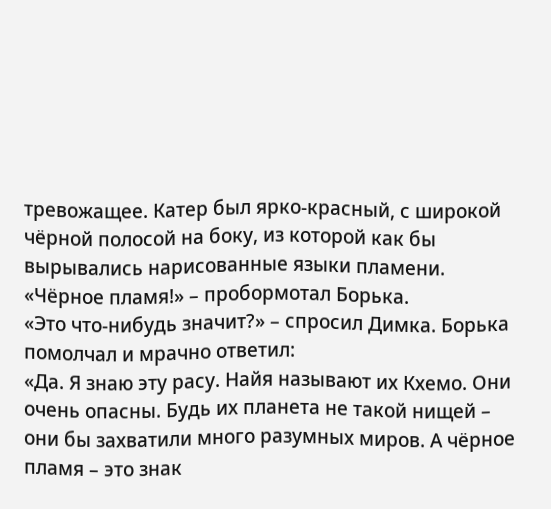тревожащее. Катер был ярко-красный, с широкой чёрной полосой на боку, из которой как бы вырывались нарисованные языки пламени.
«Чёрное пламя!» – пробормотал Борька.
«Это что-нибудь значит?» – спросил Димка. Борька помолчал и мрачно ответил:
«Да. Я знаю эту расу. Найя называют их Кхемо. Они очень опасны. Будь их планета не такой нищей – они бы захватили много разумных миров. А чёрное пламя – это знак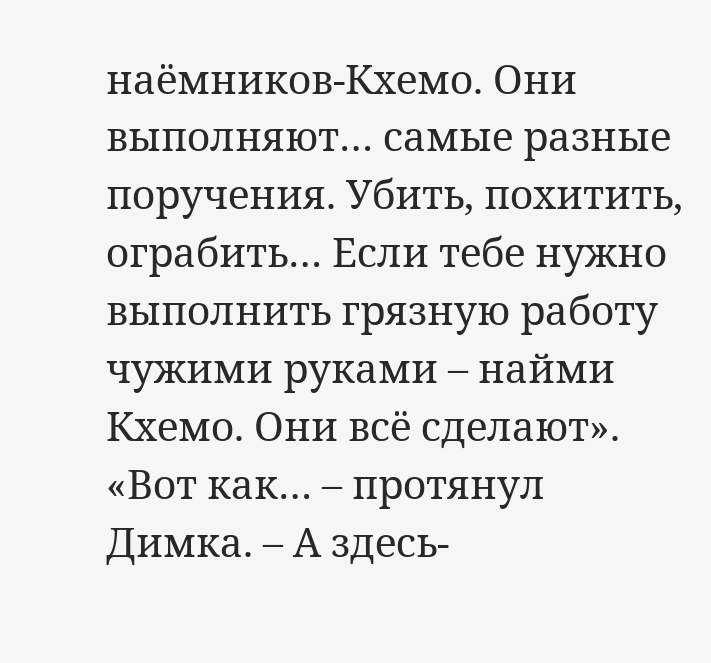наёмников-Кхемо. Они выполняют… самые разные поручения. Убить, похитить, ограбить… Если тебе нужно выполнить грязную работу чужими руками – найми Кхемо. Они всё сделают».
«Вот как… – протянул Димка. – А здесь-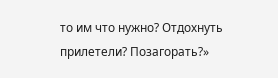то им что нужно? Отдохнуть прилетели? Позагорать?»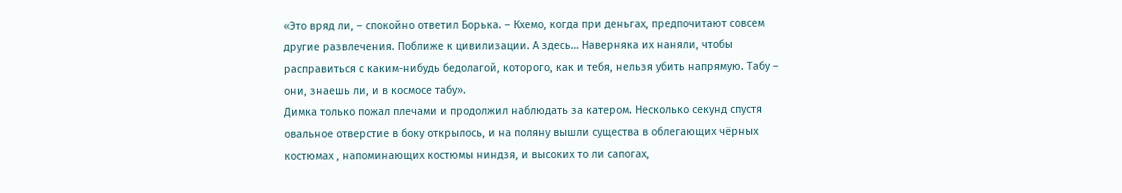«Это вряд ли, – спокойно ответил Борька. – Кхемо, когда при деньгах, предпочитают совсем другие развлечения. Поближе к цивилизации. А здесь… Наверняка их наняли, чтобы расправиться с каким-нибудь бедолагой, которого, как и тебя, нельзя убить напрямую. Табу – они, знаешь ли, и в космосе табу».
Димка только пожал плечами и продолжил наблюдать за катером. Несколько секунд спустя овальное отверстие в боку открылось, и на поляну вышли существа в облегающих чёрных костюмах , напоминающих костюмы ниндзя, и высоких то ли сапогах,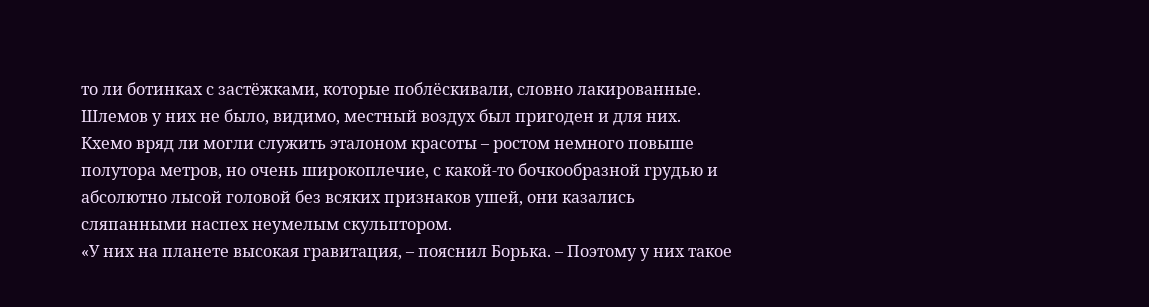то ли ботинках с застёжками, которые поблёскивали, словно лакированные. Шлемов у них не было, видимо, местный воздух был пригоден и для них.
Кхемо вряд ли могли служить эталоном красоты – ростом немного повыше полутора метров, но очень широкоплечие, с какой-то бочкообразной грудью и абсолютно лысой головой без всяких признаков ушей, они казались сляпанными наспех неумелым скульптором.
«У них на планете высокая гравитация, – пояснил Борька. – Поэтому у них такое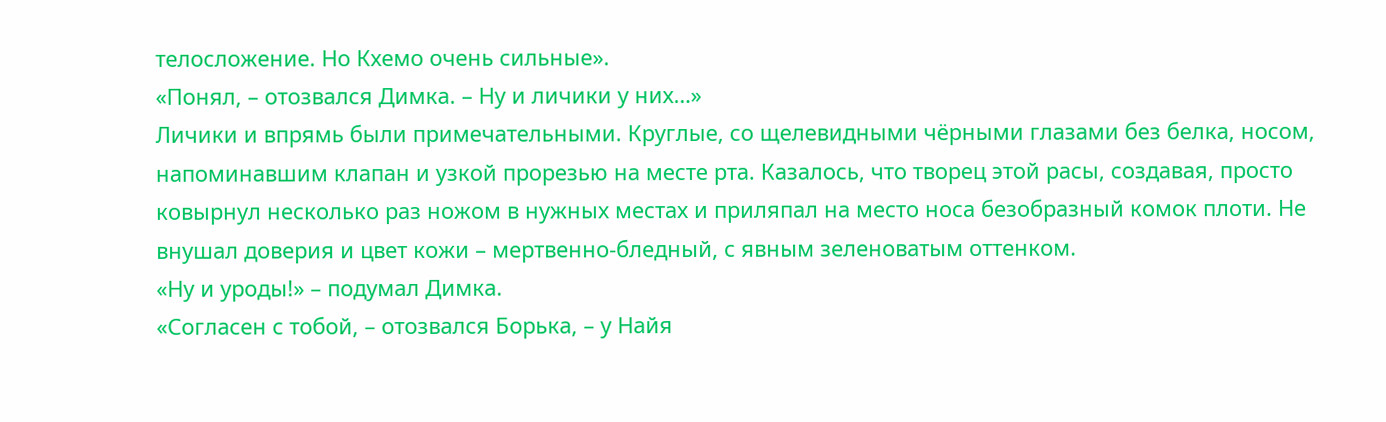телосложение. Но Кхемо очень сильные».
«Понял, – отозвался Димка. – Ну и личики у них…»
Личики и впрямь были примечательными. Круглые, со щелевидными чёрными глазами без белка, носом, напоминавшим клапан и узкой прорезью на месте рта. Казалось, что творец этой расы, создавая, просто ковырнул несколько раз ножом в нужных местах и приляпал на место носа безобразный комок плоти. Не внушал доверия и цвет кожи – мертвенно-бледный, с явным зеленоватым оттенком.
«Ну и уроды!» – подумал Димка.
«Согласен с тобой, – отозвался Борька, – у Найя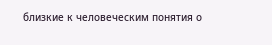близкие к человеческим понятия о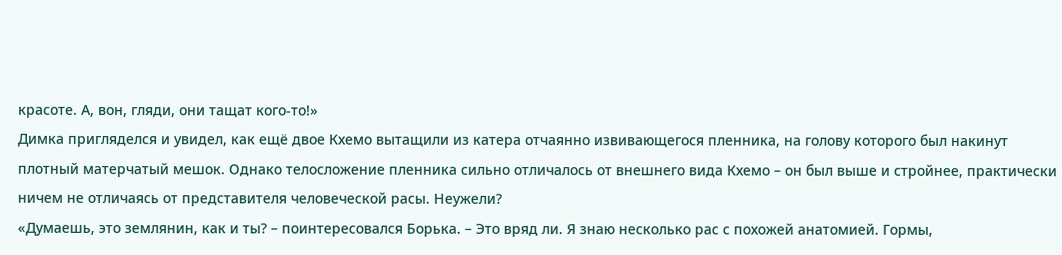красоте. А, вон, гляди, они тащат кого-то!»
Димка пригляделся и увидел, как ещё двое Кхемо вытащили из катера отчаянно извивающегося пленника, на голову которого был накинут плотный матерчатый мешок. Однако телосложение пленника сильно отличалось от внешнего вида Кхемо – он был выше и стройнее, практически ничем не отличаясь от представителя человеческой расы. Неужели?
«Думаешь, это землянин, как и ты? – поинтересовался Борька. – Это вряд ли. Я знаю несколько рас с похожей анатомией. Гормы,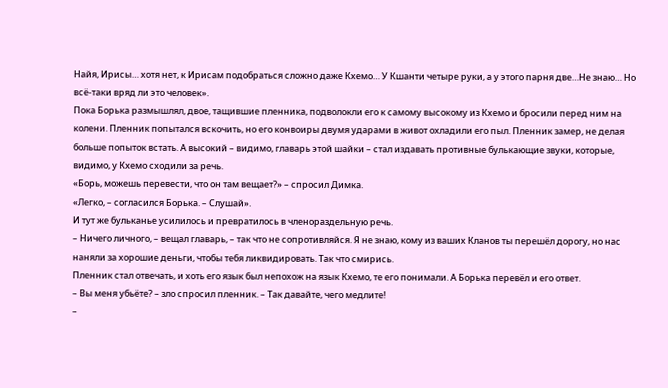Найя, Ирисы… хотя нет, к Ирисам подобраться сложно даже Кхемо… У Кшанти четыре руки, а у этого парня две…Не знаю… Но всё-таки вряд ли это человек».
Пока Борька размышлял, двое, тащившие пленника, подволокли его к самому высокому из Кхемо и бросили перед ним на колени. Пленник попытался вскочить, но его конвоиры двумя ударами в живот охладили его пыл. Пленник замер, не делая больше попыток встать. А высокий – видимо, главарь этой шайки – стал издавать противные булькающие звуки, которые, видимо, у Кхемо сходили за речь.
«Борь, можешь перевести, что он там вещает?» – спросил Димка.
«Легко, – согласился Борька. – Слушай».
И тут же бульканье усилилось и превратилось в членораздельную речь.
– Ничего личного, – вещал главарь, – так что не сопротивляйся. Я не знаю, кому из ваших Кланов ты перешёл дорогу, но нас наняли за хорошие деньги, чтобы тебя ликвидировать. Так что смирись.
Пленник стал отвечать, и хоть его язык был непохож на язык Кхемо, те его понимали. А Борька перевёл и его ответ.
– Вы меня убьёте? – зло спросил пленник. – Так давайте, чего медлите!
–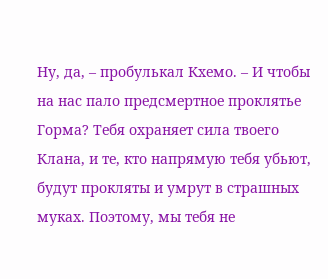Ну, да, – пробулькал Кхемо. – И чтобы на нас пало предсмертное проклятье Горма? Тебя охраняет сила твоего Клана, и те, кто напрямую тебя убьют, будут прокляты и умрут в страшных муках. Поэтому, мы тебя не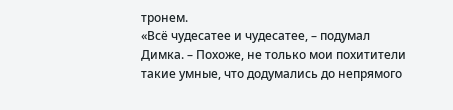тронем.
«Всё чудесатее и чудесатее, – подумал Димка. – Похоже, не только мои похитители такие умные, что додумались до непрямого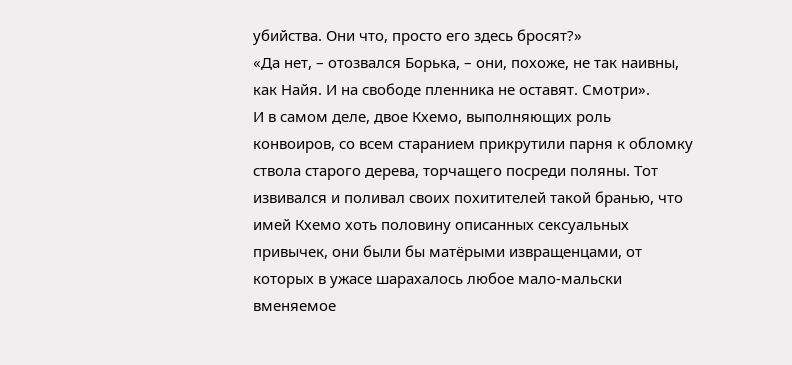убийства. Они что, просто его здесь бросят?»
«Да нет, – отозвался Борька, – они, похоже, не так наивны, как Найя. И на свободе пленника не оставят. Смотри».
И в самом деле, двое Кхемо, выполняющих роль конвоиров, со всем старанием прикрутили парня к обломку ствола старого дерева, торчащего посреди поляны. Тот извивался и поливал своих похитителей такой бранью, что имей Кхемо хоть половину описанных сексуальных привычек, они были бы матёрыми извращенцами, от которых в ужасе шарахалось любое мало-мальски вменяемое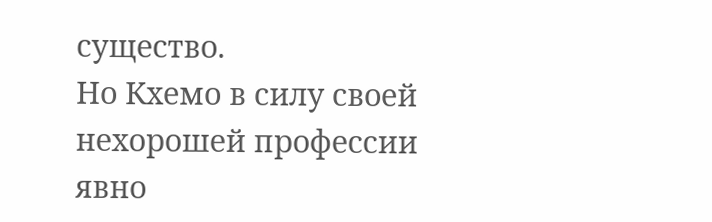существо.
Но Кхемо в силу своей нехорошей профессии явно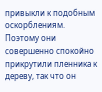привыкли к подобным оскорблениям. Поэтому они совершенно спокойно прикрутили пленника к дереву, так что он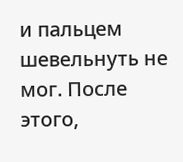и пальцем шевельнуть не мог. После этого,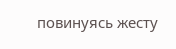повинуясь жесту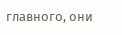главного, они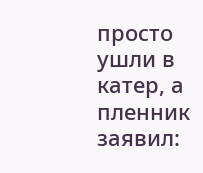просто ушли в катер, а пленник заявил: